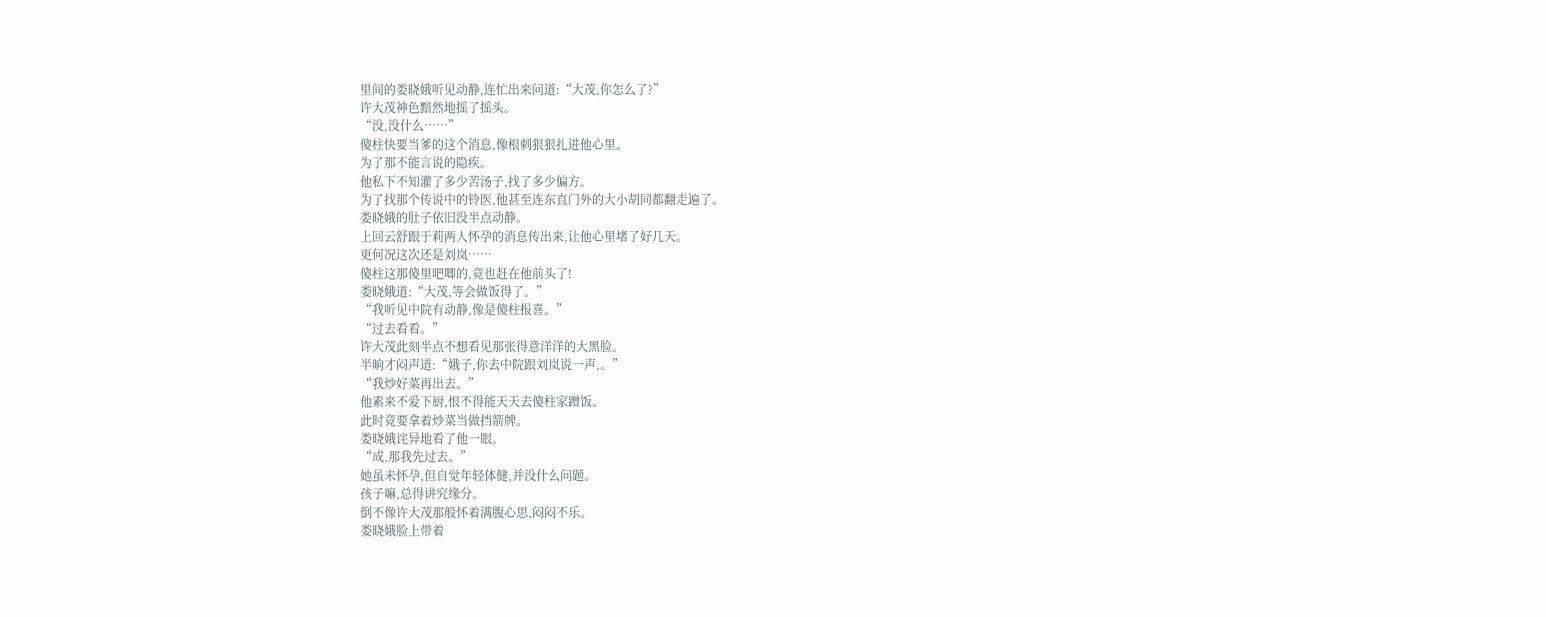里间的娄晓娥听见动静,连忙出来问道:“大茂,你怎么了?”
许大茂神色黯然地摇了摇头。
“没,没什么……”
傻柱快要当爹的这个消息,像根刺狠狠扎进他心里。
为了那不能言说的隐疾。
他私下不知灌了多少苦汤子,找了多少偏方。
为了找那个传说中的铃医,他甚至连东直门外的大小胡同都翻走遍了。
娄晓娥的肚子依旧没半点动静。
上回云舒跟于莉两人怀孕的消息传出来,让他心里堵了好几天。
更何况这次还是刘岚……
傻柱这那傻里吧唧的,竟也赶在他前头了!
娄晓娥道:“大茂,等会做饭得了。”
“我听见中院有动静,像是傻柱报喜。”
“过去看看。”
许大茂此刻半点不想看见那张得意洋洋的大黑脸。
半晌才闷声道:“娥子,你去中院跟刘岚说一声,。”
“我炒好菜再出去。”
他素来不爱下厨,恨不得能天天去傻柱家蹭饭。
此时竟要拿着炒菜当做挡箭牌。
娄晓娥诧异地看了他一眼。
“成,那我先过去。”
她虽未怀孕,但自觉年轻体健,并没什么问题。
孩子嘛,总得讲究缘分。
倒不像许大茂那般怀着满腹心思,闷闷不乐。
娄晓娥脸上带着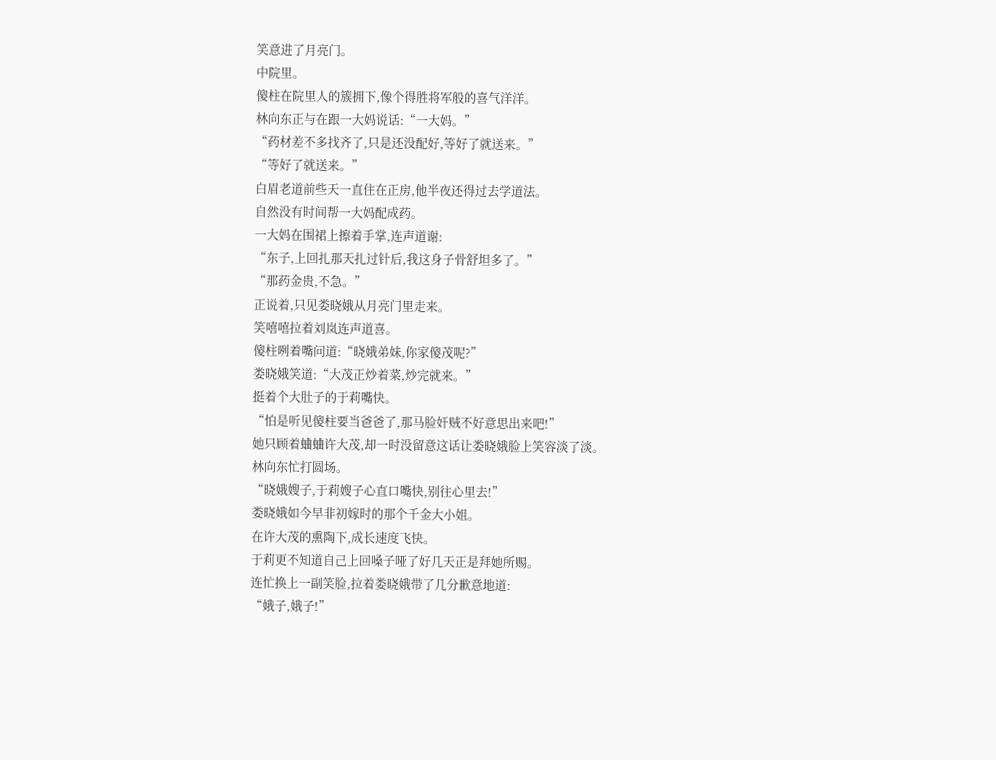笑意进了月亮门。
中院里。
傻柱在院里人的簇拥下,像个得胜将军般的喜气洋洋。
林向东正与在跟一大妈说话:“一大妈。”
“药材差不多找齐了,只是还没配好,等好了就送来。”
“等好了就送来。”
白眉老道前些天一直住在正房,他半夜还得过去学道法。
自然没有时间帮一大妈配成药。
一大妈在围裙上擦着手掌,连声道谢:
“东子,上回扎那天扎过针后,我这身子骨舒坦多了。”
“那药金贵,不急。”
正说着,只见娄晓娥从月亮门里走来。
笑嘻嘻拉着刘岚连声道喜。
傻柱咧着嘴问道:“晓娥弟妹,你家傻茂呢?”
娄晓娥笑道:“大茂正炒着菜,炒完就来。”
挺着个大肚子的于莉嘴快。
“怕是听见傻柱要当爸爸了,那马脸奸贼不好意思出来吧!”
她只顾着蛐蛐许大茂,却一时没留意这话让娄晓娥脸上笑容淡了淡。
林向东忙打圆场。
“晓娥嫂子,于莉嫂子心直口嘴快,别往心里去!”
娄晓娥如今早非初嫁时的那个千金大小姐。
在许大茂的熏陶下,成长速度飞快。
于莉更不知道自己上回嗓子哑了好几天正是拜她所赐。
连忙换上一副笑脸,拉着娄晓娥带了几分歉意地道:
“娥子,娥子!”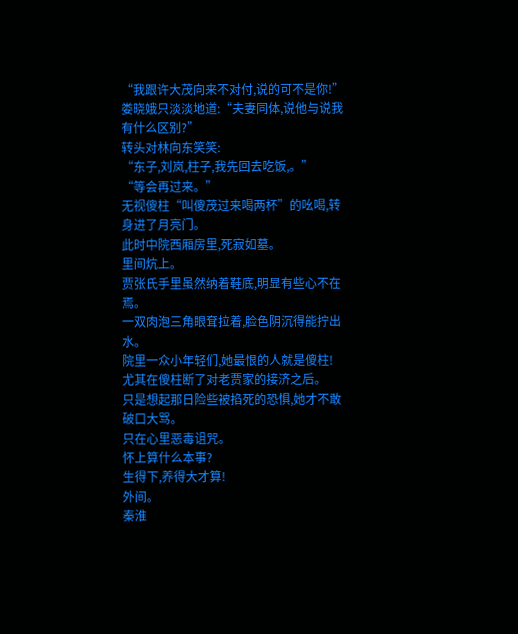“我跟许大茂向来不对付,说的可不是你!”
娄晓娥只淡淡地道:“夫妻同体,说他与说我有什么区别?”
转头对林向东笑笑:
“东子,刘岚,柱子,我先回去吃饭,。”
“等会再过来。”
无视傻柱“叫傻茂过来喝两杯”的吆喝,转身进了月亮门。
此时中院西厢房里,死寂如墓。
里间炕上。
贾张氏手里虽然纳着鞋底,明显有些心不在焉。
一双肉泡三角眼耷拉着,脸色阴沉得能拧出水。
院里一众小年轻们,她最恨的人就是傻柱!
尤其在傻柱断了对老贾家的接济之后。
只是想起那日险些被掐死的恐惧,她才不敢破口大骂。
只在心里恶毒诅咒。
怀上算什么本事?
生得下,养得大才算!
外间。
秦淮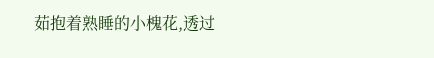茹抱着熟睡的小槐花,透过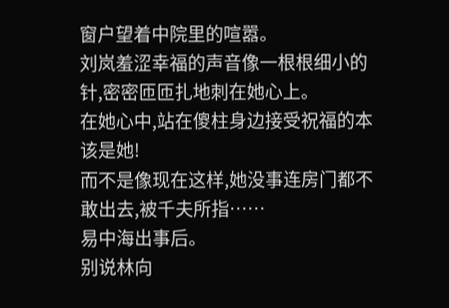窗户望着中院里的喧嚣。
刘岚羞涩幸福的声音像一根根细小的针,密密匝匝扎地刺在她心上。
在她心中,站在傻柱身边接受祝福的本该是她!
而不是像现在这样,她没事连房门都不敢出去,被千夫所指……
易中海出事后。
别说林向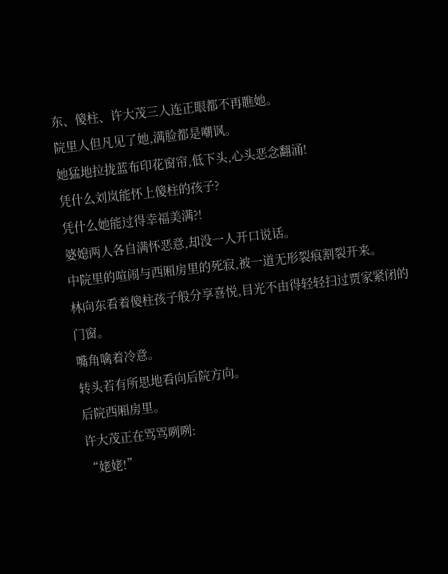东、傻柱、许大茂三人连正眼都不再瞧她。
院里人但凡见了她,满脸都是嘲讽。
她猛地拉拢蓝布印花窗帘,低下头,心头恶念翻涌!
凭什么刘岚能怀上傻柱的孩子?
凭什么她能过得幸福美满?!
婆媳两人各自满怀恶意,却没一人开口说话。
中院里的喧闹与西厢房里的死寂,被一道无形裂痕割裂开来。
林向东看着傻柱孩子般分享喜悦,目光不由得轻轻扫过贾家紧闭的门窗。
嘴角噙着冷意。
转头若有所思地看向后院方向。
后院西厢房里。
许大茂正在骂骂咧咧:
“姥姥!”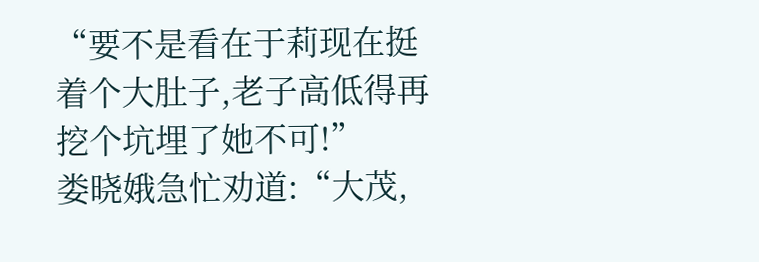“要不是看在于莉现在挺着个大肚子,老子高低得再挖个坑埋了她不可!”
娄晓娥急忙劝道:“大茂,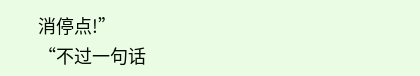消停点!”
“不过一句话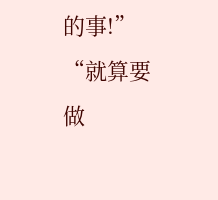的事!”
“就算要做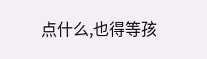点什么,也得等孩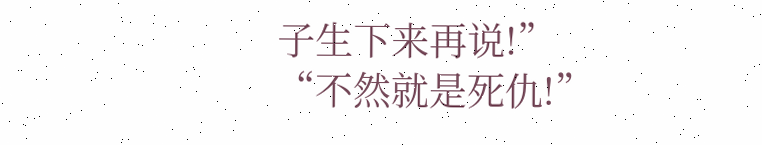子生下来再说!”
“不然就是死仇!”